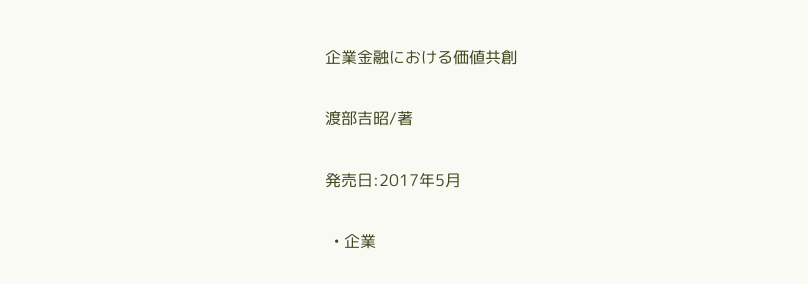企業金融における価値共創

渡部吉昭/著

発売日:2017年5月

  • 企業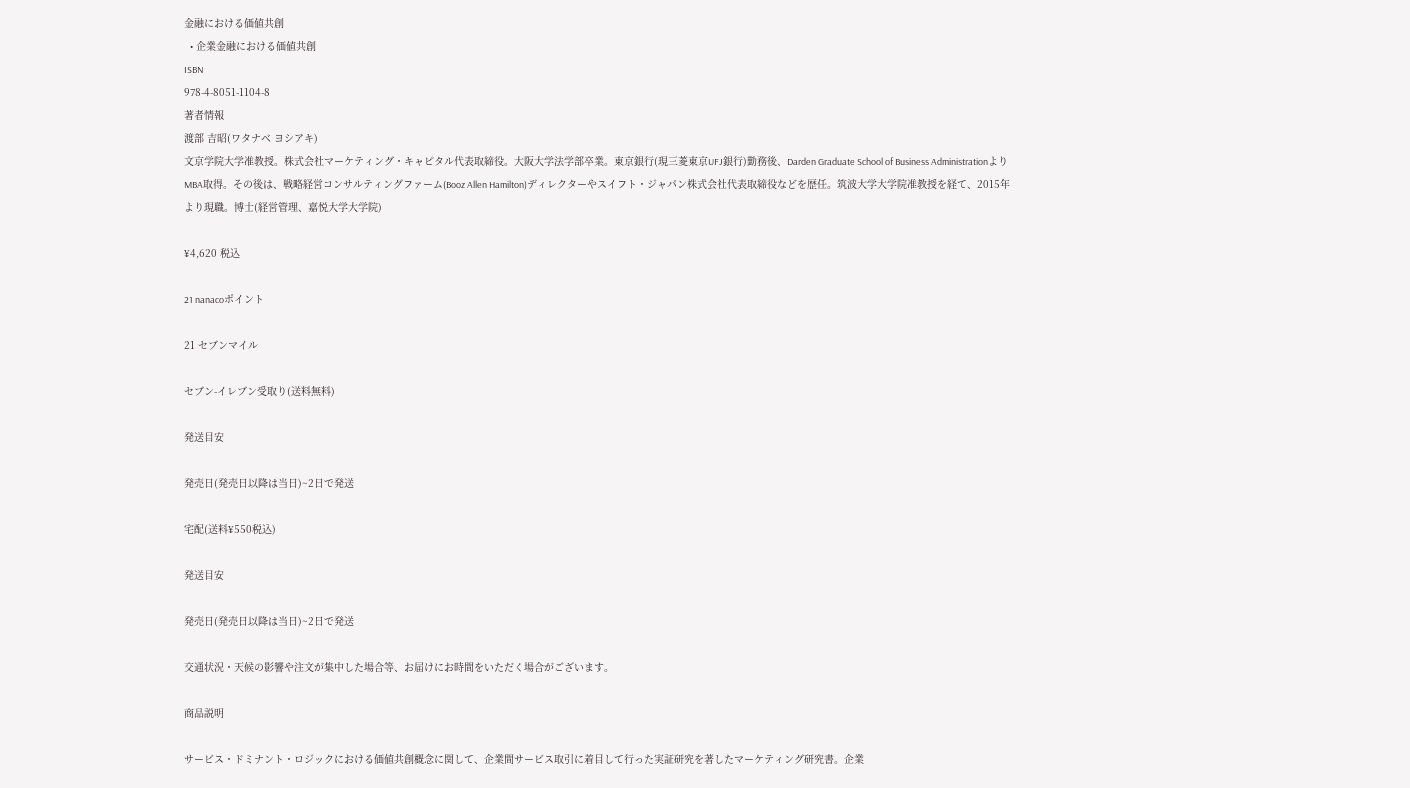金融における価値共創
  • 企業金融における価値共創
ISBN
978-4-8051-1104-8
著者情報
渡部 吉昭(ワタナベ ヨシアキ)
文京学院大学准教授。株式会社マーケティング・キャピタル代表取締役。大阪大学法学部卒業。東京銀行(現三菱東京UFJ銀行)勤務後、Darden Graduate School of Business AdministrationよりMBA取得。その後は、戦略経営コンサルティングファーム(Booz Allen Hamilton)ディレクターやスイフト・ジャパン株式会社代表取締役などを歴任。筑波大学大学院准教授を経て、2015年より現職。博士(経営管理、嘉悦大学大学院)

¥4,620 税込

21 nanacoポイント

21 セブンマイル

セブン-イレブン受取り(送料無料)

発送目安

発売日(発売日以降は当日)~2日で発送

宅配(送料¥550税込)

発送目安

発売日(発売日以降は当日)~2日で発送

交通状況・天候の影響や注文が集中した場合等、お届けにお時間をいただく場合がございます。

商品説明

サービス・ドミナント・ロジックにおける価値共創概念に関して、企業間サービス取引に着目して行った実証研究を著したマーケティング研究書。企業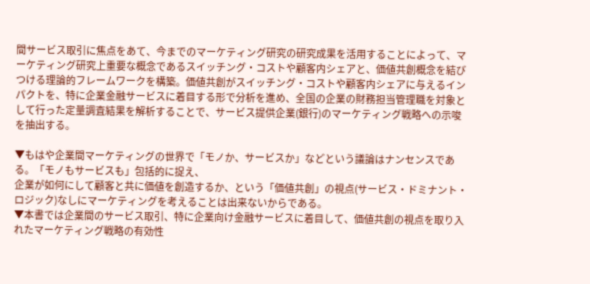間サービス取引に焦点をあて、今までのマーケティング研究の研究成果を活用することによって、マーケティング研究上重要な概念であるスイッチング・コストや顧客内シェアと、価値共創概念を結びつける理論的フレームワークを構築。価値共創がスイッチング・コストや顧客内シェアに与えるインパクトを、特に企業金融サービスに着目する形で分析を進め、全国の企業の財務担当管理職を対象として行った定量調査結果を解析することで、サービス提供企業(銀行)のマーケティング戦略への示唆を抽出する。

▼もはや企業間マーケティングの世界で「モノか、サービスか」などという議論はナンセンスである。「モノもサービスも」包括的に捉え、
企業が如何にして顧客と共に価値を創造するか、という「価値共創」の視点(サービス・ドミナント・ロジック)なしにマーケティングを考えることは出来ないからである。
▼本書では企業間のサービス取引、特に企業向け金融サービスに着目して、価値共創の視点を取り入れたマーケティング戦略の有効性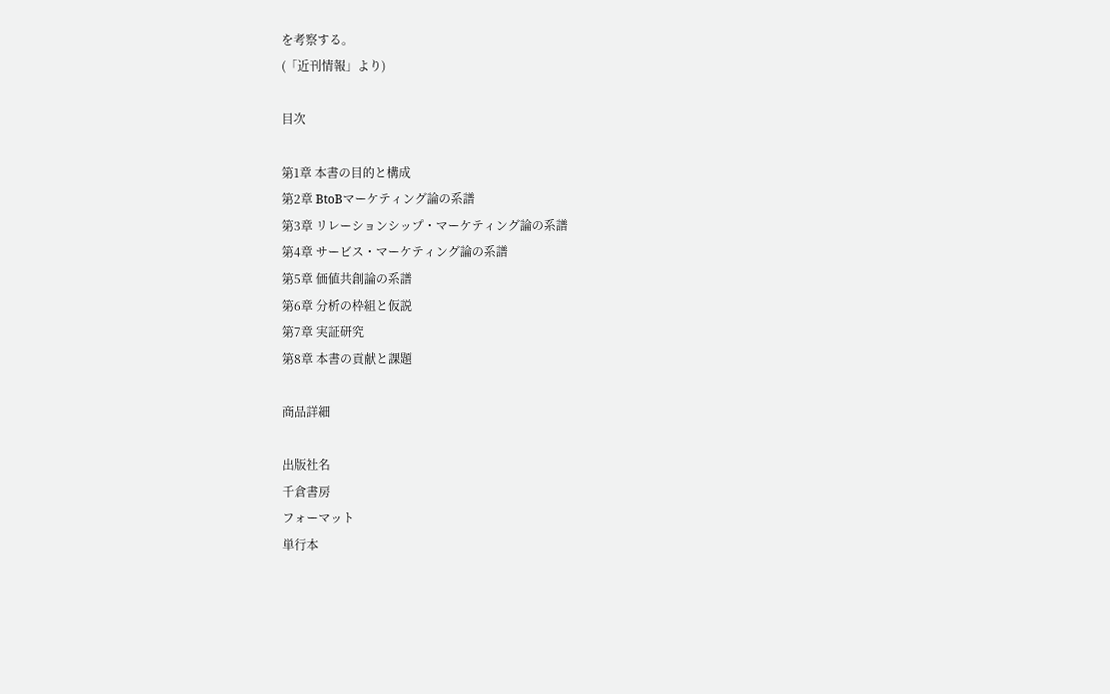を考察する。
(「近刊情報」より)

目次

第1章 本書の目的と構成
第2章 BtoBマーケティング論の系譜
第3章 リレーションシップ・マーケティング論の系譜
第4章 サービス・マーケティング論の系譜
第5章 価値共創論の系譜
第6章 分析の枠組と仮説
第7章 実証研究
第8章 本書の貢献と課題

商品詳細

出版社名
千倉書房
フォーマット
単行本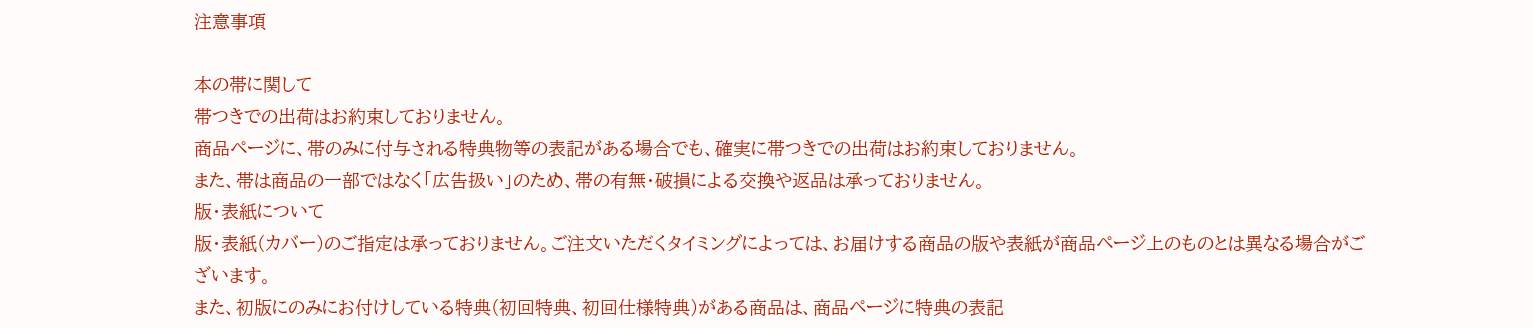注意事項

本の帯に関して
帯つきでの出荷はお約束しておりません。
商品ページに、帯のみに付与される特典物等の表記がある場合でも、確実に帯つきでの出荷はお約束しておりません。
また、帯は商品の一部ではなく「広告扱い」のため、帯の有無・破損による交換や返品は承っておりません。
版・表紙について
版・表紙(カバー)のご指定は承っておりません。ご注文いただくタイミングによっては、お届けする商品の版や表紙が商品ページ上のものとは異なる場合がございます。
また、初版にのみにお付けしている特典(初回特典、初回仕様特典)がある商品は、商品ページに特典の表記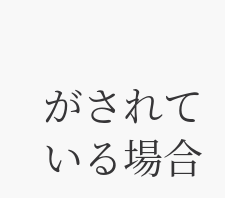がされている場合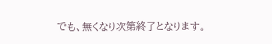でも、無くなり次第終了となります。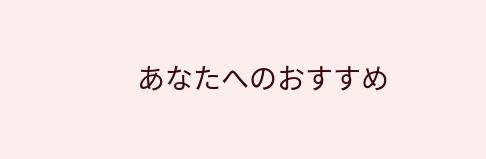あなたへのおすすめ